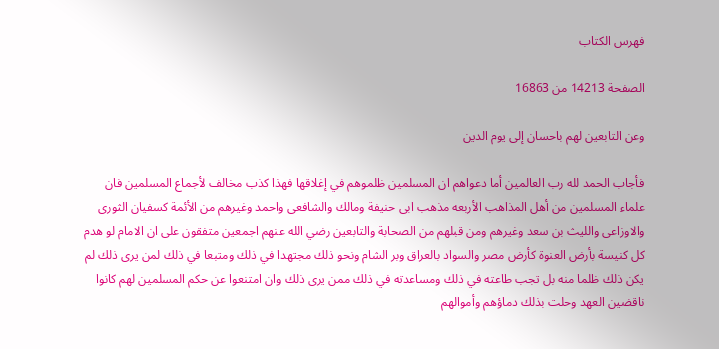فهرس الكتاب

الصفحة 14213 من 16863

وعن التابعين لهم باحسان إلى يوم الدين

فأجاب الحمد لله رب العالمين أما دعواهم ان المسلمين ظلموهم في إغلاقها فهذا كذب مخالف لأجماع المسلمين فان علماء المسلمين من أهل المذاهب الأربعه مذهب ابى حنيفة ومالك والشافعى واحمد وغيرهم من الأئمة كسفيان الثورى والاوزاعى والليث بن سعد وغيرهم ومن قبلهم من الصحابة والتابعين رضي الله عنهم اجمعين متفقون على ان الامام لو هدم كل كنيسة بأرض العنوة كأرض مصر والسواد بالعراق وبر الشام ونحو ذلك مجتهدا في ذلك ومتبعا في ذلك لمن يرى ذلك لم يكن ذلك ظلما منه بل تجب طاعته في ذلك ومساعدته في ذلك ممن يرى ذلك وان امتنعوا عن حكم المسلمين لهم كانوا ناقضين العهد وحلت بذلك دماؤهم وأموالهم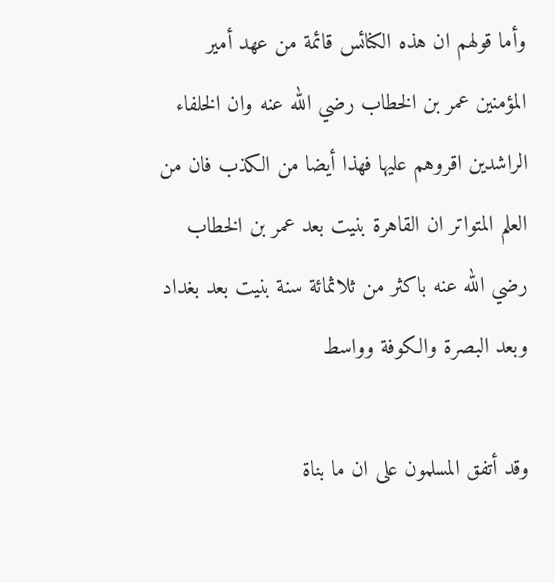وأما قولهم ان هذه الكنائس قائمة من عهد أمير المؤمنين عمر بن الخطاب رضي الله عنه وان الخلفاء الراشدين اقروهم عليها فهذا أيضا من الكذب فان من العلم المتواتر ان القاهرة بنيت بعد عمر بن الخطاب رضي الله عنه باكثر من ثلاثمائة سنة بنيت بعد بغداد وبعد البصرة والكوفة وواسط

وقد أتفق المسلمون على ان ما بناة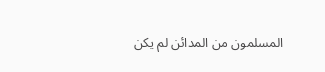المسلمون من المدائن لم يكن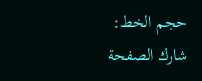حجم الخط:
شارك الصفحة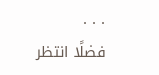. . .
فضلًا انتظر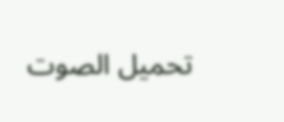تحميل الصوت